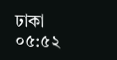ঢাকা ০৫:৫২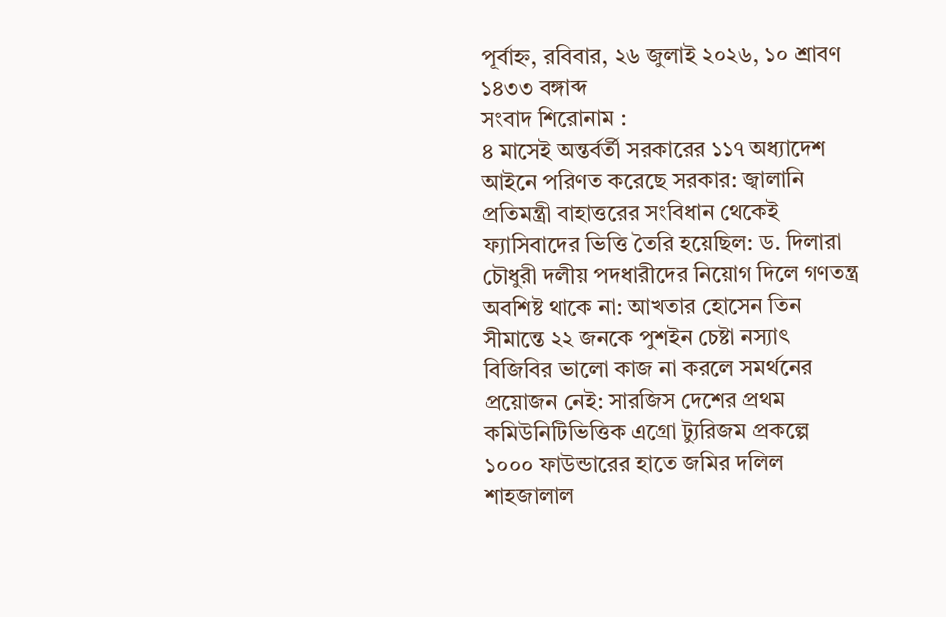পূর্বাহ্ন, রবিবার, ২৬ জুলাই ২০২৬, ১০ শ্রাবণ ১৪৩৩ বঙ্গাব্দ
সংবাদ শিরোনাম :
৪ মাসেই অন্তর্বর্তী সরকারের ১১৭ অধ্যাদেশ আইনে পরিণত করেছে সরকার: জ্বালানি প্রতিমন্ত্রী বাহাত্তরের সংবিধান থেকেই ফ্যাসিবাদের ভিত্তি তৈরি হয়েছিল: ড. দিলারা চৌধুরী দলীয় পদধারীদের নিয়োগ দিলে গণতন্ত্র অবশিষ্ট থাকে না: আখতার হোসেন তিন সীমান্তে ২২ জনকে পুশইন চেষ্টা নস্যাৎ বিজিবির ভালো কাজ না করলে সমর্থনের প্রয়োজন নেই: সারজিস দেশের প্রথম কমিউনিটিভিত্তিক এগ্রো ট্যুরিজম প্রকল্পে ১০০০ ফাউন্ডারের হাতে জমির দলিল শাহজালাল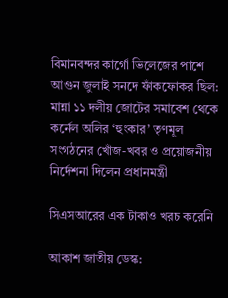বিমানবন্দর কার্গো ভিলেজের পাশে আগুন জুলাই সনদে ফাঁকফোকর ছিল: মান্না ১১ দলীয় জোটের সমাবেশ থেকে কর্নেল অলির ‘হুংকার’ তৃণমূল সংগঠনের খোঁজ-খবর ও প্রয়োজনীয় নির্দেশনা দিলেন প্রধানমন্ত্রী

সিএসআরের এক টাকাও খরচ করেনি

আকাশ জাতীয় ডেস্ক: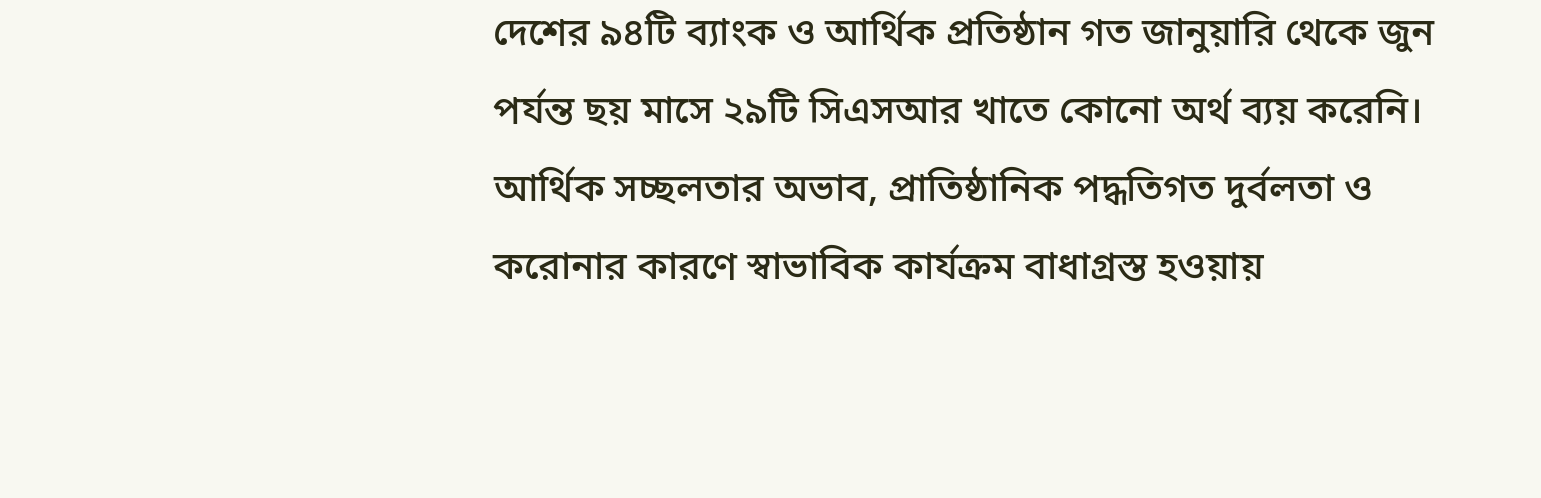দেশের ৯৪টি ব্যাংক ও আর্থিক প্রতিষ্ঠান গত জানুয়ারি থেকে জুন পর্যন্ত ছয় মাসে ২৯টি সিএসআর খাতে কোনো অর্থ ব্যয় করেনি। আর্থিক সচ্ছলতার অভাব, প্রাতিষ্ঠানিক পদ্ধতিগত দুর্বলতা ও করোনার কারণে স্বাভাবিক কার্যক্রম বাধাগ্রস্ত হওয়ায়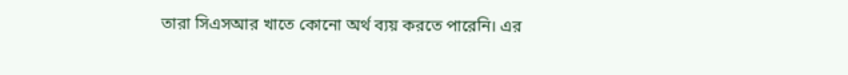তারা সিএসআর খাতে কোনো অর্থ ব্যয় করতে পারেনি। এর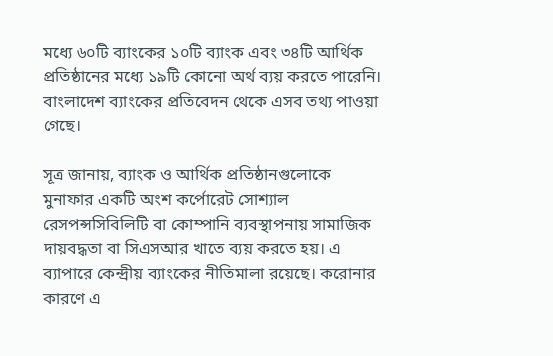মধ্যে ৬০টি ব্যাংকের ১০টি ব্যাংক এবং ৩৪টি আর্থিক প্রতিষ্ঠানের মধ্যে ১৯টি কোনো অর্থ ব্যয় করতে পারেনি। বাংলাদেশ ব্যাংকের প্রতিবেদন থেকে এসব তথ্য পাওয়া গেছে।

সূত্র জানায়, ব্যাংক ও আর্থিক প্রতিষ্ঠানগুলোকে মুনাফার একটি অংশ কর্পোরেট সোশ্যাল রেসপন্সসিবিলিটি বা কোম্পানি ব্যবস্থাপনায় সামাজিক দায়বদ্ধতা বা সিএসআর খাতে ব্যয় করতে হয়। এ ব্যাপারে কেন্দ্রীয় ব্যাংকের নীতিমালা রয়েছে। করোনার কারণে এ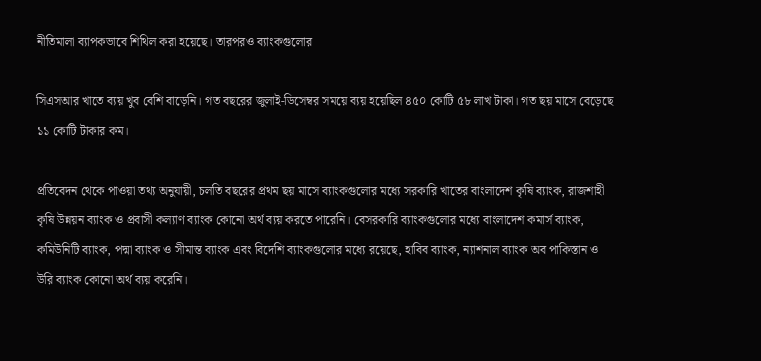নীতিমালা ব্যাপকভাবে শিথিল করা হয়েছে। তারপরও ব্যাংকগুলোর

সিএসআর খাতে ব্যয় খুব বেশি বাড়েনি। গত বছরের জুলাই-ডিসেম্বর সময়ে ব্যয় হয়েছিল ৪৫০ কোটি ৫৮ লাখ টাকা। গত ছয় মাসে বেড়েছে ১১ কোটি টাকার কম।

প্রতিবেদন থেকে পাওয়া তথ্য অনুযায়ী, চলতি বছরের প্রথম ছয় মাসে ব্যাংকগুলোর মধ্যে সরকারি খাতের বাংলাদেশ কৃষি ব্যাংক, রাজশাহী কৃষি উন্নয়ন ব্যাংক ও প্রবাসী কল্যাণ ব্যাংক কোনো অর্থ ব্যয় করতে পারেনি। বেসরকারি ব্যাংকগুলোর মধ্যে বাংলাদেশ কমার্স ব্যাংক, কমিউনিটি ব্যাংক, পদ্মা ব্যাংক ও সীমান্ত ব্যাংক এবং বিদেশি ব্যাংকগুলোর মধ্যে রয়েছে, হাবিব ব্যাংক, ন্যাশনাল ব্যাংক অব পাকিস্তান ও উরি ব্যাংক কোনো অর্থ ব্যয় করেনি।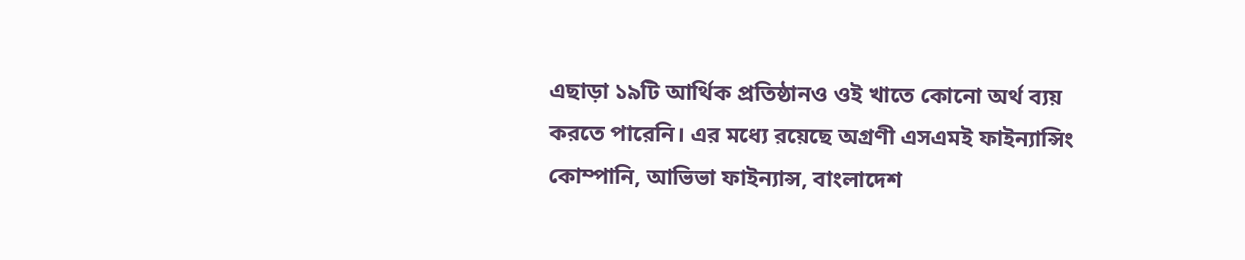এছাড়া ১৯টি আর্থিক প্রতিষ্ঠানও ওই খাতে কোনো অর্থ ব্যয় করতে পারেনি। এর মধ্যে রয়েছে অগ্রণী এসএমই ফাইন্যান্সিং কোম্পানি, আভিভা ফাইন্যান্স, বাংলাদেশ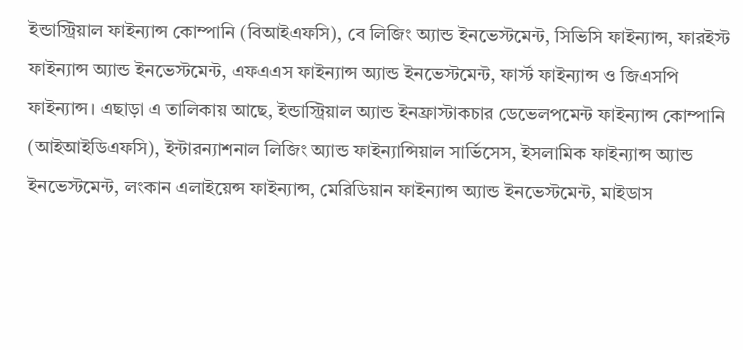ইন্ডাস্ট্রিয়াল ফাইন্যান্স কোম্পানি (বিআইএফসি), বে লিজিং অ্যান্ড ইনভেস্টমেন্ট, সিভিসি ফাইন্যান্স, ফারইস্ট ফাইন্যান্স অ্যান্ড ইনভেস্টমেন্ট, এফএএস ফাইন্যান্স অ্যান্ড ইনভেস্টমেন্ট, ফার্স্ট ফাইন্যান্স ও জিএসপি ফাইন্যান্স। এছাড়া এ তালিকায় আছে, ইন্ডাস্ট্রিয়াল অ্যান্ড ইনফ্রাস্টাকচার ডেভেলপমেন্ট ফাইন্যান্স কোম্পানি (আইআইডিএফসি), ইন্টারন্যাশনাল লিজিং অ্যান্ড ফাইন্যান্সিয়াল সার্ভিসেস, ইসলামিক ফাইন্যান্স অ্যান্ড ইনভেস্টমেন্ট, লংকান এলাইয়েন্স ফাইন্যান্স, মেরিডিয়ান ফাইন্যান্স অ্যান্ড ইনভেস্টমেন্ট, মাইডাস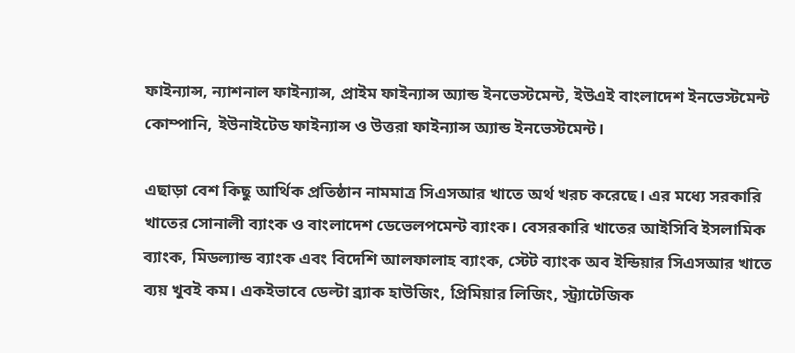ফাইন্যান্স, ন্যাশনাল ফাইন্যান্স, প্রাইম ফাইন্যান্স অ্যান্ড ইনভেস্টমেন্ট, ইউএই বাংলাদেশ ইনভেস্টমেন্ট কোম্পানি, ইউনাইটেড ফাইন্যান্স ও উত্তরা ফাইন্যান্স অ্যান্ড ইনভেস্টমেন্ট।

এছাড়া বেশ কিছু আর্থিক প্রতিষ্ঠান নামমাত্র সিএসআর খাতে অর্থ খরচ করেছে। এর মধ্যে সরকারি খাতের সোনালী ব্যাংক ও বাংলাদেশ ডেভেলপমেন্ট ব্যাংক। বেসরকারি খাতের আইসিবি ইসলামিক ব্যাংক, মিডল্যান্ড ব্যাংক এবং বিদেশি আলফালাহ ব্যাংক, স্টেট ব্যাংক অব ইন্ডিয়ার সিএসআর খাতে ব্যয় খুবই কম। একইভাবে ডেল্টা ব্র্যাক হাউজিং, প্রিমিয়ার লিজিং, স্ট্র্যাটেজিক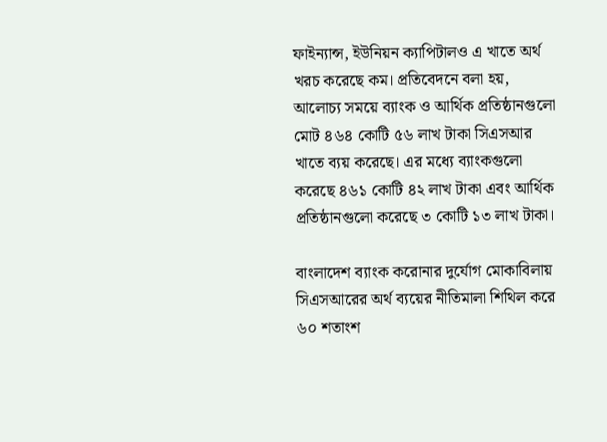ফাইন্যান্স, ইউনিয়ন ক্যাপিটালও এ খাতে অর্থ খরচ করেছে কম। প্রতিবেদনে বলা হয়, আলোচ্য সময়ে ব্যাংক ও আর্থিক প্রতিষ্ঠানগুলো মোট ৪৬৪ কোটি ৫৬ লাখ টাকা সিএসআর খাতে ব্যয় করেছে। এর মধ্যে ব্যাংকগুলো করেছে ৪৬১ কোটি ৪২ লাখ টাকা এবং আর্থিক প্রতিষ্ঠানগুলো করেছে ৩ কোটি ১৩ লাখ টাকা।

বাংলাদেশ ব্যাংক করোনার দুর্যোগ মোকাবিলায় সিএসআরের অর্থ ব্যয়ের নীতিমালা শিথিল করে ৬০ শতাংশ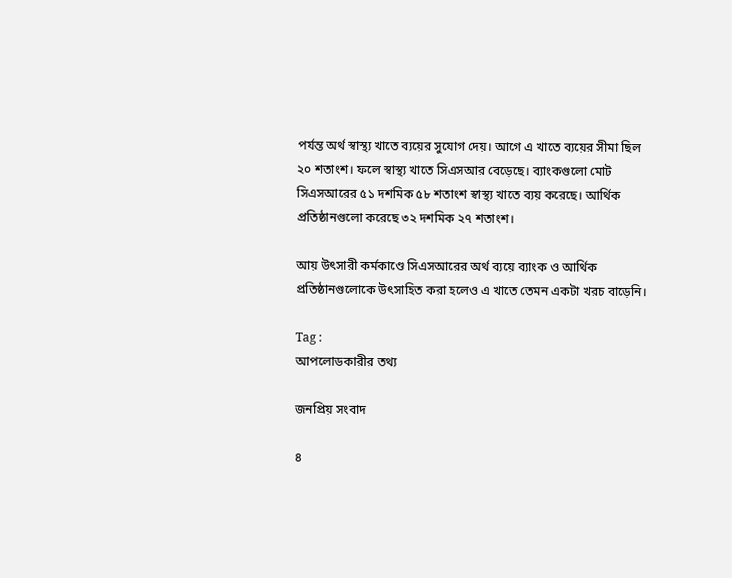পর্যন্ত অর্থ স্বাস্থ্য খাতে ব্যয়ের সুযোগ দেয়। আগে এ খাতে ব্যয়ের সীমা ছিল ২০ শতাংশ। ফলে স্বাস্থ্য খাতে সিএসআর বেড়েছে। ব্যাংকগুলো মোট সিএসআরের ৫১ দশমিক ৫৮ শতাংশ স্বাস্থ্য খাতে ব্যয় করেছে। আর্থিক প্রতিষ্ঠানগুলো করেছে ৩২ দশমিক ২৭ শতাংশ।

আয় উৎসারী কর্মকাণ্ডে সিএসআরের অর্থ ব্যয়ে ব্যাংক ও আর্থিক প্রতিষ্ঠানগুলোকে উৎসাহিত করা হলেও এ খাতে তেমন একটা খরচ বাড়েনি।

Tag :
আপলোডকারীর তথ্য

জনপ্রিয় সংবাদ

৪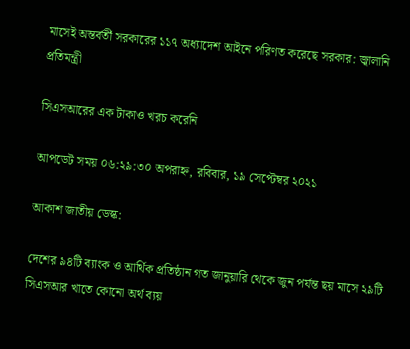মাসেই অন্তর্বর্তী সরকারের ১১৭ অধ্যাদেশ আইনে পরিণত করেছে সরকার: জ্বালানি প্রতিমন্ত্রী

সিএসআরের এক টাকাও খরচ করেনি

আপডেট সময় ০৬:২৯:৩০ অপরাহ্ন, রবিবার, ১৯ সেপ্টেম্বর ২০২১

আকাশ জাতীয় ডেস্ক:

দেশের ৯৪টি ব্যাংক ও আর্থিক প্রতিষ্ঠান গত জানুয়ারি থেকে জুন পর্যন্ত ছয় মাসে ২৯টি সিএসআর খাতে কোনো অর্থ ব্যয়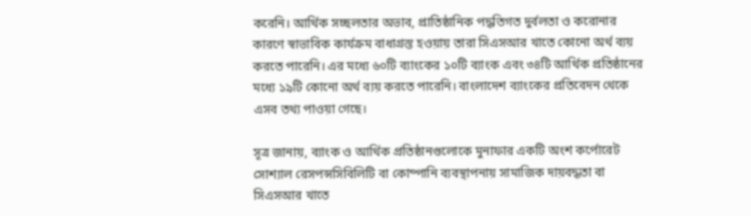করেনি। আর্থিক সচ্ছলতার অভাব, প্রাতিষ্ঠানিক পদ্ধতিগত দুর্বলতা ও করোনার কারণে স্বাভাবিক কার্যক্রম বাধাগ্রস্ত হওয়ায় তারা সিএসআর খাতে কোনো অর্থ ব্যয় করতে পারেনি। এর মধ্যে ৬০টি ব্যাংকের ১০টি ব্যাংক এবং ৩৪টি আর্থিক প্রতিষ্ঠানের মধ্যে ১৯টি কোনো অর্থ ব্যয় করতে পারেনি। বাংলাদেশ ব্যাংকের প্রতিবেদন থেকে এসব তথ্য পাওয়া গেছে।

সূত্র জানায়, ব্যাংক ও আর্থিক প্রতিষ্ঠানগুলোকে মুনাফার একটি অংশ কর্পোরেট সোশ্যাল রেসপন্সসিবিলিটি বা কোম্পানি ব্যবস্থাপনায় সামাজিক দায়বদ্ধতা বা সিএসআর খাতে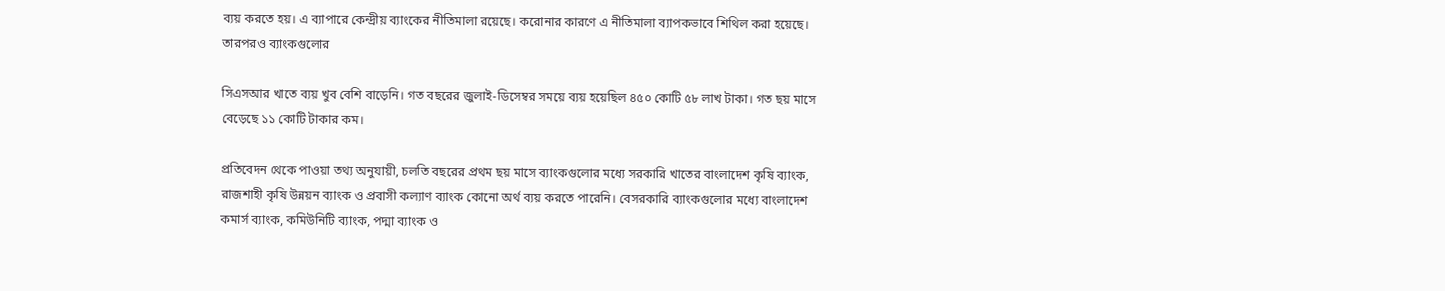ব্যয় করতে হয়। এ ব্যাপারে কেন্দ্রীয় ব্যাংকের নীতিমালা রয়েছে। করোনার কারণে এ নীতিমালা ব্যাপকভাবে শিথিল করা হয়েছে। তারপরও ব্যাংকগুলোর

সিএসআর খাতে ব্যয় খুব বেশি বাড়েনি। গত বছরের জুলাই-ডিসেম্বর সময়ে ব্যয় হয়েছিল ৪৫০ কোটি ৫৮ লাখ টাকা। গত ছয় মাসে বেড়েছে ১১ কোটি টাকার কম।

প্রতিবেদন থেকে পাওয়া তথ্য অনুযায়ী, চলতি বছরের প্রথম ছয় মাসে ব্যাংকগুলোর মধ্যে সরকারি খাতের বাংলাদেশ কৃষি ব্যাংক, রাজশাহী কৃষি উন্নয়ন ব্যাংক ও প্রবাসী কল্যাণ ব্যাংক কোনো অর্থ ব্যয় করতে পারেনি। বেসরকারি ব্যাংকগুলোর মধ্যে বাংলাদেশ কমার্স ব্যাংক, কমিউনিটি ব্যাংক, পদ্মা ব্যাংক ও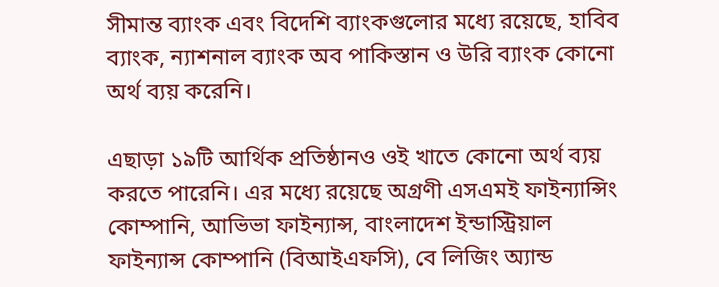সীমান্ত ব্যাংক এবং বিদেশি ব্যাংকগুলোর মধ্যে রয়েছে, হাবিব ব্যাংক, ন্যাশনাল ব্যাংক অব পাকিস্তান ও উরি ব্যাংক কোনো অর্থ ব্যয় করেনি।

এছাড়া ১৯টি আর্থিক প্রতিষ্ঠানও ওই খাতে কোনো অর্থ ব্যয় করতে পারেনি। এর মধ্যে রয়েছে অগ্রণী এসএমই ফাইন্যান্সিং কোম্পানি, আভিভা ফাইন্যান্স, বাংলাদেশ ইন্ডাস্ট্রিয়াল ফাইন্যান্স কোম্পানি (বিআইএফসি), বে লিজিং অ্যান্ড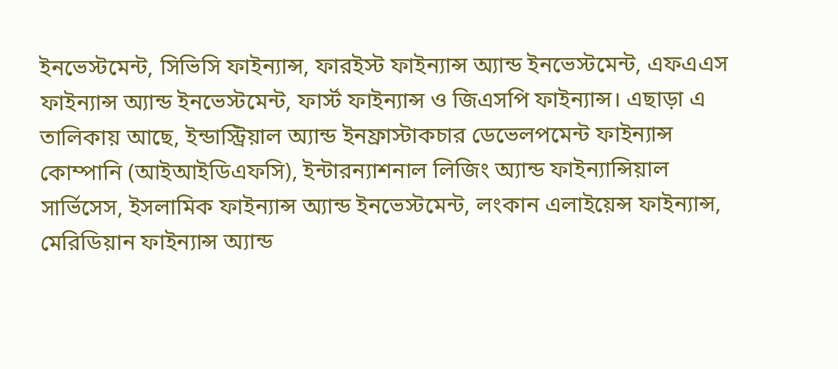ইনভেস্টমেন্ট, সিভিসি ফাইন্যান্স, ফারইস্ট ফাইন্যান্স অ্যান্ড ইনভেস্টমেন্ট, এফএএস ফাইন্যান্স অ্যান্ড ইনভেস্টমেন্ট, ফার্স্ট ফাইন্যান্স ও জিএসপি ফাইন্যান্স। এছাড়া এ তালিকায় আছে, ইন্ডাস্ট্রিয়াল অ্যান্ড ইনফ্রাস্টাকচার ডেভেলপমেন্ট ফাইন্যান্স কোম্পানি (আইআইডিএফসি), ইন্টারন্যাশনাল লিজিং অ্যান্ড ফাইন্যান্সিয়াল সার্ভিসেস, ইসলামিক ফাইন্যান্স অ্যান্ড ইনভেস্টমেন্ট, লংকান এলাইয়েন্স ফাইন্যান্স, মেরিডিয়ান ফাইন্যান্স অ্যান্ড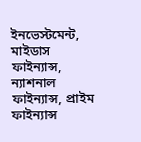ইনভেস্টমেন্ট, মাইডাস ফাইন্যান্স, ন্যাশনাল ফাইন্যান্স, প্রাইম ফাইন্যান্স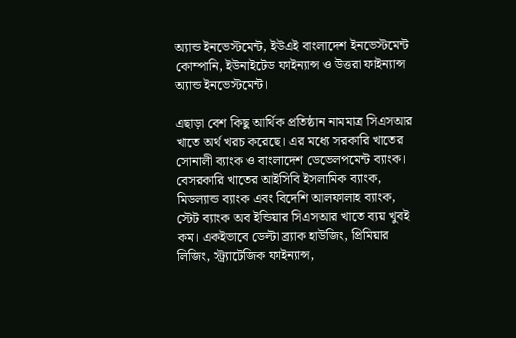অ্যান্ড ইনভেস্টমেন্ট, ইউএই বাংলাদেশ ইনভেস্টমেন্ট কোম্পানি, ইউনাইটেড ফাইন্যান্স ও উত্তরা ফাইন্যান্স অ্যান্ড ইনভেস্টমেন্ট।

এছাড়া বেশ কিছু আর্থিক প্রতিষ্ঠান নামমাত্র সিএসআর খাতে অর্থ খরচ করেছে। এর মধ্যে সরকারি খাতের সোনালী ব্যাংক ও বাংলাদেশ ডেভেলপমেন্ট ব্যাংক। বেসরকারি খাতের আইসিবি ইসলামিক ব্যাংক, মিডল্যান্ড ব্যাংক এবং বিদেশি আলফালাহ ব্যাংক, স্টেট ব্যাংক অব ইন্ডিয়ার সিএসআর খাতে ব্যয় খুবই কম। একইভাবে ডেল্টা ব্র্যাক হাউজিং, প্রিমিয়ার লিজিং, স্ট্র্যাটেজিক ফাইন্যান্স,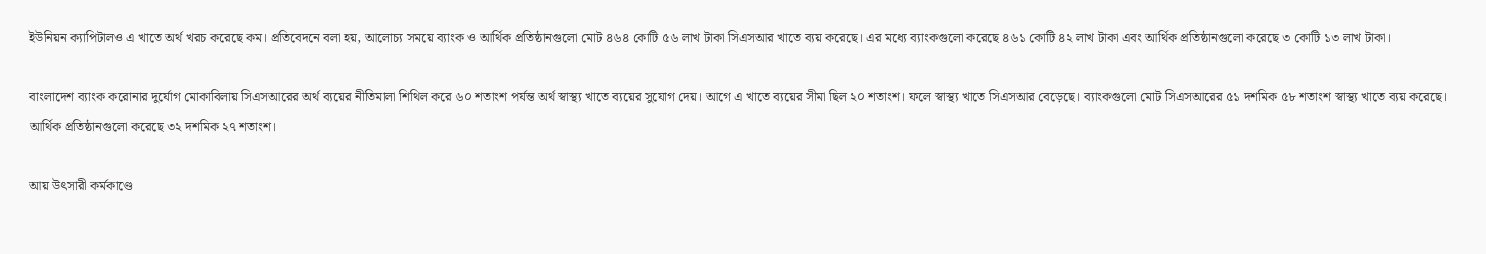ইউনিয়ন ক্যাপিটালও এ খাতে অর্থ খরচ করেছে কম। প্রতিবেদনে বলা হয়, আলোচ্য সময়ে ব্যাংক ও আর্থিক প্রতিষ্ঠানগুলো মোট ৪৬৪ কোটি ৫৬ লাখ টাকা সিএসআর খাতে ব্যয় করেছে। এর মধ্যে ব্যাংকগুলো করেছে ৪৬১ কোটি ৪২ লাখ টাকা এবং আর্থিক প্রতিষ্ঠানগুলো করেছে ৩ কোটি ১৩ লাখ টাকা।

বাংলাদেশ ব্যাংক করোনার দুর্যোগ মোকাবিলায় সিএসআরের অর্থ ব্যয়ের নীতিমালা শিথিল করে ৬০ শতাংশ পর্যন্ত অর্থ স্বাস্থ্য খাতে ব্যয়ের সুযোগ দেয়। আগে এ খাতে ব্যয়ের সীমা ছিল ২০ শতাংশ। ফলে স্বাস্থ্য খাতে সিএসআর বেড়েছে। ব্যাংকগুলো মোট সিএসআরের ৫১ দশমিক ৫৮ শতাংশ স্বাস্থ্য খাতে ব্যয় করেছে। আর্থিক প্রতিষ্ঠানগুলো করেছে ৩২ দশমিক ২৭ শতাংশ।

আয় উৎসারী কর্মকাণ্ডে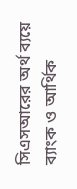সিএসআরের অর্থ ব্যয়ে ব্যাংক ও আর্থিক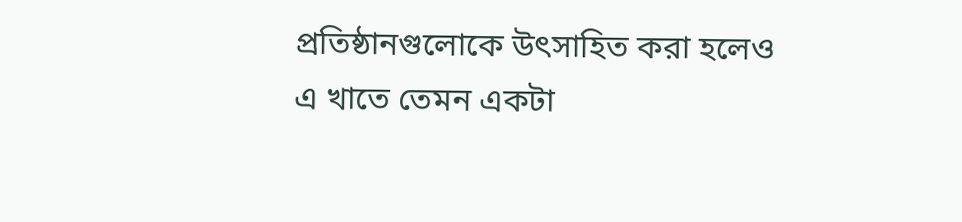প্রতিষ্ঠানগুলোকে উৎসাহিত করা হলেও এ খাতে তেমন একটা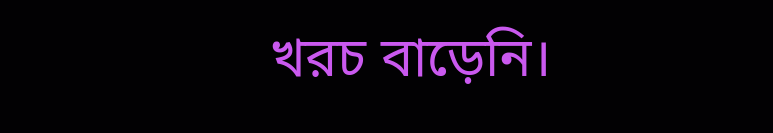খরচ বাড়েনি।